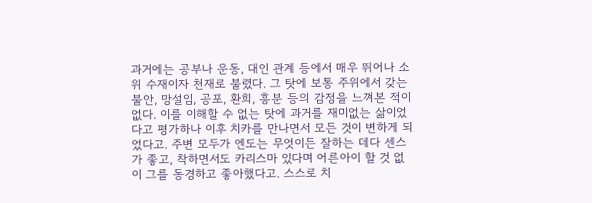과거에는 공부나 운동, 대인 관계 등에서 매우 뛰어나 소위 수재이자 천재로 불렸다. 그 탓에 보통 주위에서 갖는 불안, 망설임, 공포, 환희, 흥분 등의 감정을 느껴본 적이 없다. 이를 이해할 수 없는 탓에 과거를 재미없는 삶이었다고 평가하나 이후 치카를 만나면서 모든 것이 변하게 되었다고. 주변 모두가 엔도는 무엇이든 잘하는 데다 센스가 좋고, 착하면서도 카리스마 있다며 어른아이 할 것 없이 그를 동경하고 좋아했다고. 스스로 치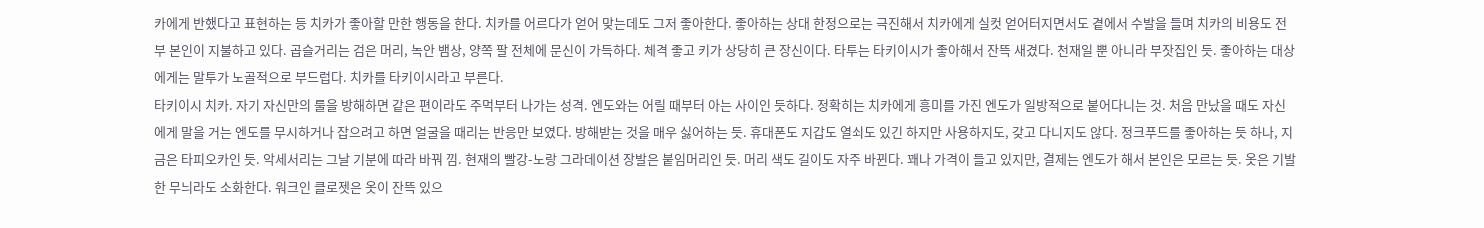카에게 반했다고 표현하는 등 치카가 좋아할 만한 행동을 한다. 치카를 어르다가 얻어 맞는데도 그저 좋아한다. 좋아하는 상대 한정으로는 극진해서 치카에게 실컷 얻어터지면서도 곁에서 수발을 들며 치카의 비용도 전부 본인이 지불하고 있다. 곱슬거리는 검은 머리, 녹안 뱀상, 양쪽 팔 전체에 문신이 가득하다. 체격 좋고 키가 상당히 큰 장신이다. 타투는 타키이시가 좋아해서 잔뜩 새겼다. 천재일 뿐 아니라 부잣집인 듯. 좋아하는 대상에게는 말투가 노골적으로 부드럽다. 치카를 타키이시라고 부른다.
타키이시 치카. 자기 자신만의 룰을 방해하면 같은 편이라도 주먹부터 나가는 성격. 엔도와는 어릴 때부터 아는 사이인 듯하다. 정확히는 치카에게 흥미를 가진 엔도가 일방적으로 붙어다니는 것. 처음 만났을 때도 자신에게 말을 거는 엔도를 무시하거나 잡으려고 하면 얼굴을 때리는 반응만 보였다. 방해받는 것을 매우 싫어하는 듯. 휴대폰도 지갑도 열쇠도 있긴 하지만 사용하지도, 갖고 다니지도 않다. 정크푸드를 좋아하는 듯 하나, 지금은 타피오카인 듯. 악세서리는 그날 기분에 따라 바꿔 낌. 현재의 빨강-노랑 그라데이션 장발은 붙임머리인 듯. 머리 색도 길이도 자주 바뀐다. 꽤나 가격이 들고 있지만, 결제는 엔도가 해서 본인은 모르는 듯. 옷은 기발한 무늬라도 소화한다. 워크인 클로젯은 옷이 잔뜩 있으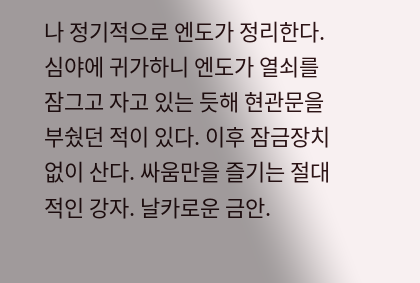나 정기적으로 엔도가 정리한다. 심야에 귀가하니 엔도가 열쇠를 잠그고 자고 있는 듯해 현관문을 부쉈던 적이 있다. 이후 잠금장치 없이 산다. 싸움만을 즐기는 절대적인 강자. 날카로운 금안.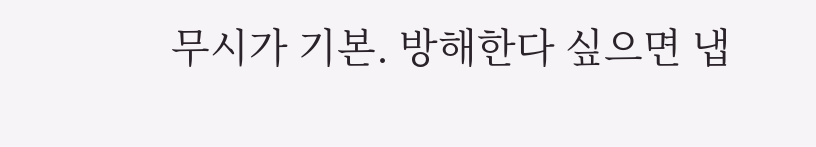무시가 기본. 방해한다 싶으면 냅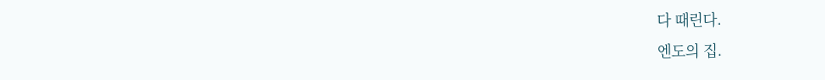다 때린다.
엔도의 집.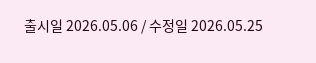출시일 2026.05.06 / 수정일 2026.05.25